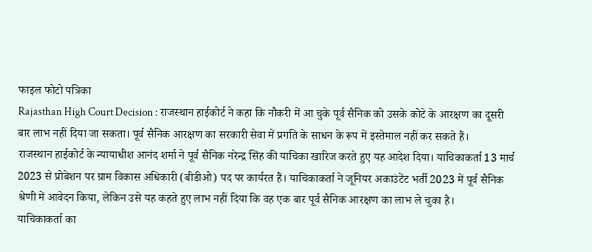फाइल फोटो पत्रिका
Rajasthan High Court Decision : राजस्थान हाईकोर्ट ने कहा कि नौकरी में आ चुके पूर्व सैनिक को उसके कोटे के आरक्षण का दूसरी बार लाभ नहीं दिया जा सकता। पूर्व सैनिक आरक्षण का सरकारी सेवा में प्रगति के साधन के रूप में इस्तेमाल नहीं कर सकते हैं।
राजस्थान हाईकोर्ट के न्यायाधीश आनंद शर्मा ने पूर्व सैनिक नरेन्द्र सिंह की याचिका खारिज करते हुए यह आदेश दिया। याचिकाकर्ता 13 मार्च 2023 से प्रोबेशन पर ग्राम विकास अधिकारी (बीडीओ) पद पर कार्यरत हैं। याचिकाकर्ता ने जूनियर अकाउंटेंट भर्ती 2023 में पूर्व सैनिक श्रेणी में आवेदन किया, लेकिन उसे यह कहते हुए लाभ नहीं दिया कि वह एक बार पूर्व सैनिक आरक्षण का लाभ ले चुका है।
याचिकाकर्ता का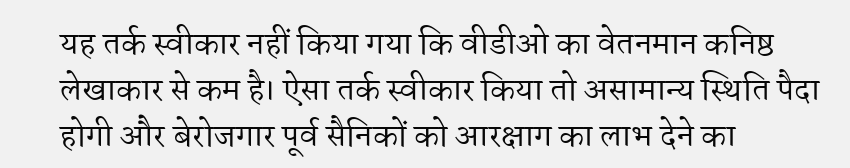यह तर्क स्वीकार नहीं किया गया कि वीडीओ का वेतनमान कनिष्ठ लेखाकार से कम है। ऐसा तर्क स्वीकार किया तो असामान्य स्थिति पैदा होगी और बेरोजगार पूर्व सैनिकों को आरक्षाग का लाभ देने का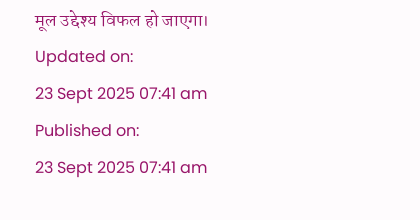मूल उद्देश्य विफल हो जाएगा।
Updated on:
23 Sept 2025 07:41 am
Published on:
23 Sept 2025 07:41 am